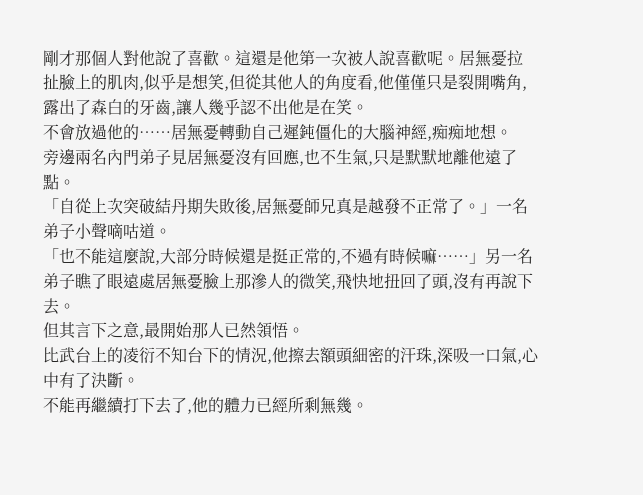剛才那個人對他說了喜歡。這還是他第一次被人說喜歡呢。居無憂拉扯臉上的肌肉,似乎是想笑,但從其他人的角度看,他僅僅只是裂開嘴角,露出了森白的牙齒,讓人幾乎認不出他是在笑。
不會放過他的……居無憂轉動自己遲鈍僵化的大腦神經,痴痴地想。
旁邊兩名內門弟子見居無憂沒有回應,也不生氣,只是默默地離他遠了點。
「自從上次突破結丹期失敗後,居無憂師兄真是越發不正常了。」一名弟子小聲嘀咕道。
「也不能這麼說,大部分時候還是挺正常的,不過有時候嘛……」另一名弟子瞧了眼遠處居無憂臉上那滲人的微笑,飛快地扭回了頭,沒有再說下去。
但其言下之意,最開始那人已然領悟。
比武台上的凌衍不知台下的情況,他擦去額頭細密的汗珠,深吸一口氣,心中有了決斷。
不能再繼續打下去了,他的體力已經所剩無幾。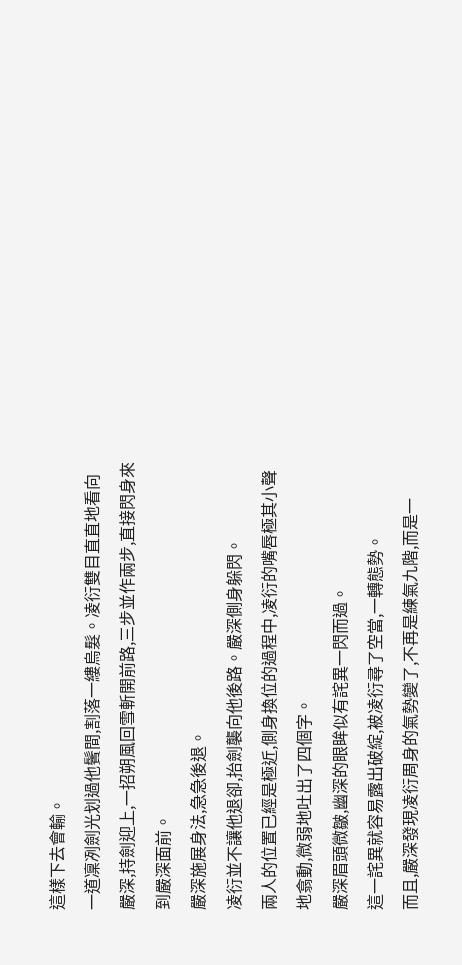這樣下去會輸。
一道凜冽劍光划過他鬢間,割落一縷烏髮。凌衍雙目直直地看向嚴深,持劍迎上,一招朔風回雪斬開前路,三步並作兩步,直接閃身來到嚴深面前。
嚴深施展身法,急急後退。
凌衍並不讓他退卻,抬劍襲向他後路。嚴深側身躲閃。
兩人的位置已經是極近,側身換位的過程中,凌衍的嘴唇極其小聲地翕動,微弱地吐出了四個字。
嚴深眉頭微皺,幽深的眼眸似有詫異一閃而過。
這一詫異就容易露出破綻,被凌衍尋了空當,一轉態勢。
而且,嚴深發現凌衍周身的氣勢變了,不再是練氣九階,而是一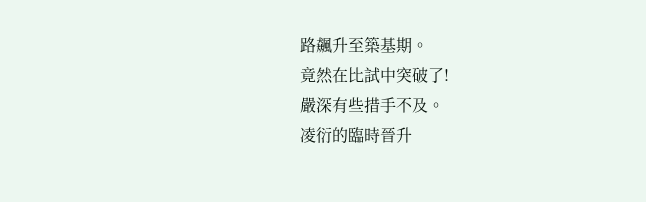路飆升至築基期。
竟然在比試中突破了!
嚴深有些措手不及。
凌衍的臨時晉升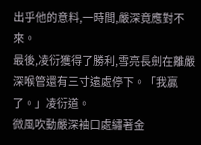出乎他的意料,一時間,嚴深竟應對不來。
最後,凌衍獲得了勝利,雪亮長劍在離嚴深喉管還有三寸遠處停下。「我贏了。」凌衍道。
微風吹動嚴深袖口處繡著金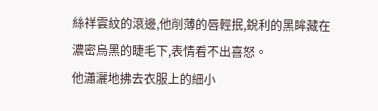絲祥雲紋的滾邊,他削薄的唇輕抿,銳利的黑眸藏在濃密烏黑的睫毛下,表情看不出喜怒。
他瀟灑地拂去衣服上的細小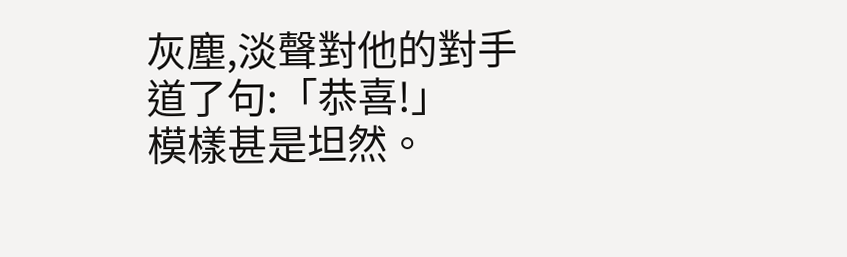灰塵,淡聲對他的對手道了句:「恭喜!」
模樣甚是坦然。